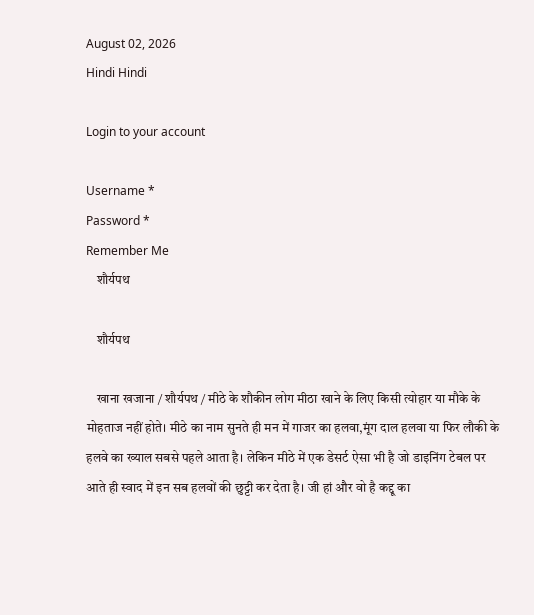August 02, 2026
Hindi Hindi

Login to your account

Username *
Password *
Remember Me
    शौर्यपथ

    शौर्यपथ

    खाना खजाना / शौर्यपथ / मीठे के शौकीन लोग मीठा खाने के लिए किसी त्योहार या मौके के मोहताज नहीं होते। मीठे का नाम सुनते ही मन में गाजर का हलवा,मूंग दाल हलवा या फिर लौकी के हलवे का ख्याल सबसे पहले आता है। लेकिन मीठे में एक डेसर्ट ऐसा भी है जो डाइनिंग टेबल पर आते ही स्वाद में इन सब हलवों की छुट्टी कर देता है। जी हां और वो है कद्दू का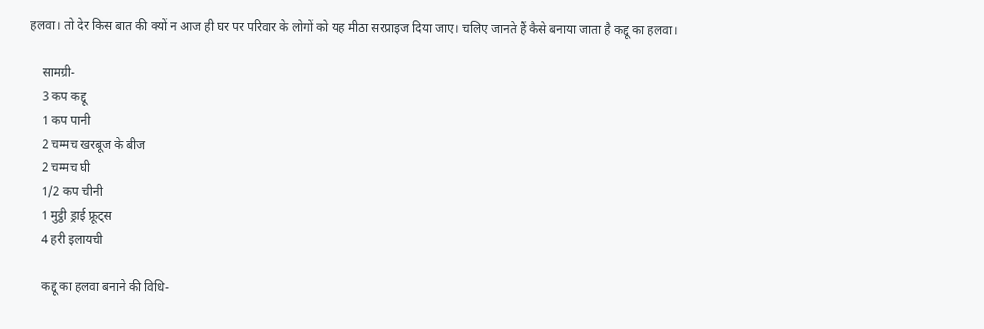हलवा। तो देर किस बात की क्यों न आज ही घर पर परिवार के लोगों को यह मीठा सरप्राइज दिया जाए। चलिए जानते हैं कैसे बनाया जाता है कद्दू का हलवा।

    सामग्री-
    3 कप कद्दू
    1 कप पानी
    2 चम्मच खरबूज के बीज
    2 चम्मच घी
    1/2 कप चीनी
    1 मुट्ठी ड्राई फ्रूट्स
    4 हरी इलायची

    कद्दू का हलवा बनाने की विधि-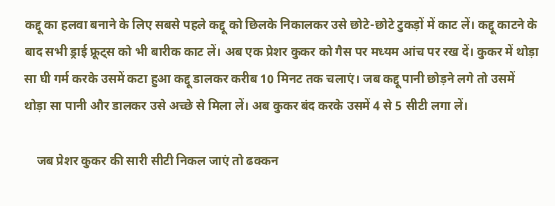कद्दू का हलवा बनाने के लिए सबसे पहले कद्दू को छिलके निकालकर उसे छोटे-छोटे टुकड़ों में काट लें। कद्दू काटने के बाद सभी ड्राई फ्रूट्स को भी बारीक काट लें। अब एक प्रेशर कुकर को गैस पर मध्यम आंच पर रख दें। कुकर में थोड़ा सा घी गर्म करके उसमें कटा हुआ कद्दू डालकर करीब 10 मिनट तक चलाएं। जब कद्दू पानी छोड़ने लगे तो उसमें थोड़ा सा पानी और डालकर उसे अच्छे से मिला लें। अब कुकर बंद करके उसमें 4 से 5 सीटी लगा लें।

    जब प्रेशर कुकर की सारी सीटी निकल जाएं तो ढक्कन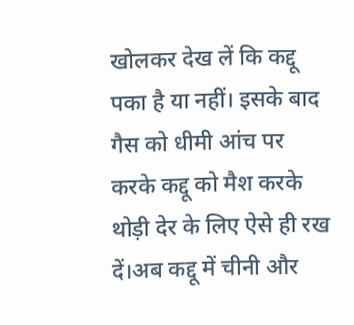खोलकर देख लें कि कद्दू पका है या नहीं। इसके बाद गैस को धीमी आंच पर करके कद्दू को मैश करके थोड़ी देर के लिए ऐसे ही रख दें।अब कद्दू में चीनी और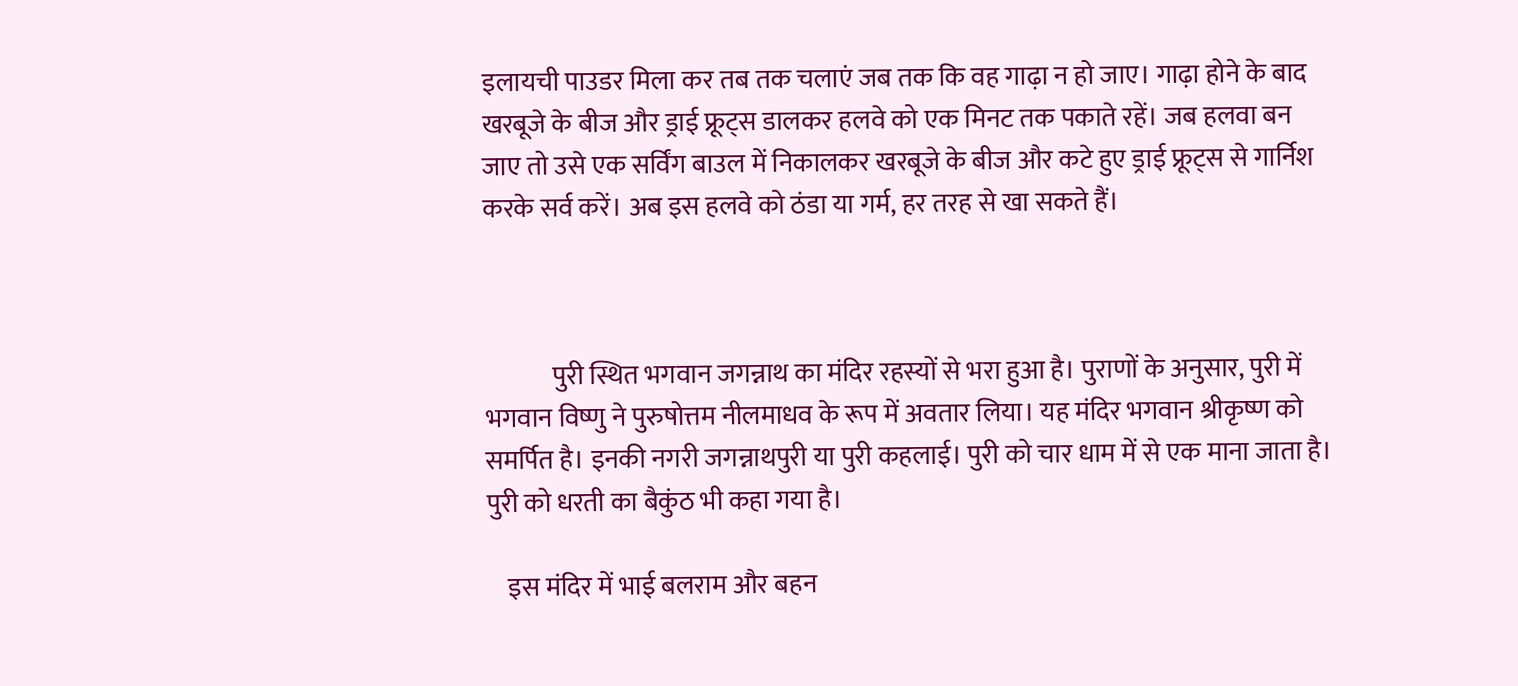इलायची पाउडर मिला कर तब तक चलाएं जब तक कि वह गाढ़ा न हो जाए। गाढ़ा होने के बाद खरबूजे के बीज और ड्राई फ्रूट्स डालकर हलवे को एक मिनट तक पकाते रहें। जब हलवा बन जाए तो उसे एक सर्विंग बाउल में निकालकर खरबूजे के बीज और कटे हुए ड्राई फ्रूट्स से गार्निश करके सर्व करें। अब इस हलवे को ठंडा या गर्म, हर तरह से खा सकते हैं।



             पुरी स्थित भगवान जगन्नाथ का मंदिर रहस्यों से भरा हुआ है। पुराणों के अनुसार, पुरी में भगवान विष्णु ने पुरुषोत्तम नीलमाधव के रूप में अवतार लिया। यह मंदिर भगवान श्रीकृष्ण को समर्पित है। इनकी नगरी जगन्नाथपुरी या पुरी कहलाई। पुरी को चार धाम में से एक माना जाता है। पुरी को धरती का बैकुंठ भी कहा गया है।

    इस मंदिर में भाई बलराम और बहन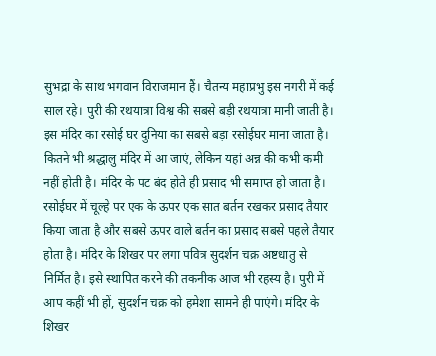सुभद्रा के साथ भगवान विराजमान हैं। चैतन्य महाप्रभु इस नगरी में कई साल रहे। पुरी की रथयात्रा विश्व की सबसे बड़ी रथयात्रा मानी जाती है। इस मंदिर का रसोई घर दुनिया का सबसे बड़ा रसोईघर माना जाता है। कितने भी श्रद्धालु मंदिर में आ जाएं, लेकिन यहां अन्न की कभी कमी नहीं होती है। मंदिर के पट बंद होते ही प्रसाद भी समाप्त हो जाता है। रसोईघर में चूल्हे पर एक के ऊपर एक सात बर्तन रखकर प्रसाद तैयार किया जाता है और सबसे ऊपर वाले बर्तन का प्रसाद सबसे पहले तैयार होता है। मंदिर के शिखर पर लगा पवित्र सुदर्शन चक्र अष्टधातु से निर्मित है। इसे स्‍थापित करने की तकनीक आज भी रहस्‍य है। पुरी में आप कहीं भी हों, सुदर्शन चक्र को हमेशा सामने ही पाएंगे। मंदिर के शिखर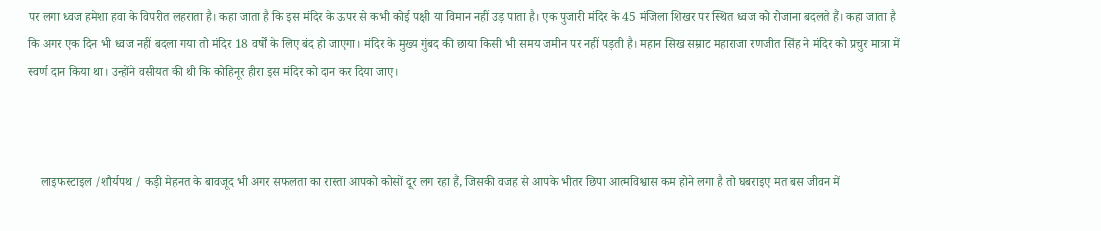पर लगा ध्वज हमेशा हवा के विपरीत लहराता है। कहा जाता है कि इस मंदिर के ऊपर से कभी कोई पक्षी या विमान नहीं उड़ पाता है। एक पुजारी मंदिर के 45 मंजिला शिखर पर स्थित ध्वज को रोजाना बदलते हैं। कहा जाता है कि अगर एक दिन भी ध्वज नहीं बदला गया तो मंदिर 18 वर्षों के लिए बंद हो जाएगा। मंदिर के मुख्य गुंबद की छाया किसी भी समय जमीन पर नहीं पड़ती है। महान सिख सम्राट महाराजा रणजीत सिंह ने मंदिर को प्रचुर मात्रा में स्वर्ण दान किया था। उन्होंने वसीयत की थी कि कोहिनूर हीरा इस मंदिर को दान कर दिया जाए।



    लाइफस्टाइल /शौर्यपथ / कड़ी मेहनत के बावजूद भी अगर सफलता का रास्ता आपको कोसों दूर लग रहा हैं, जिसकी वजह से आपके भीतर छिपा आत्मविश्वास कम होने लगा है तो घबराइए मत बस जीवन में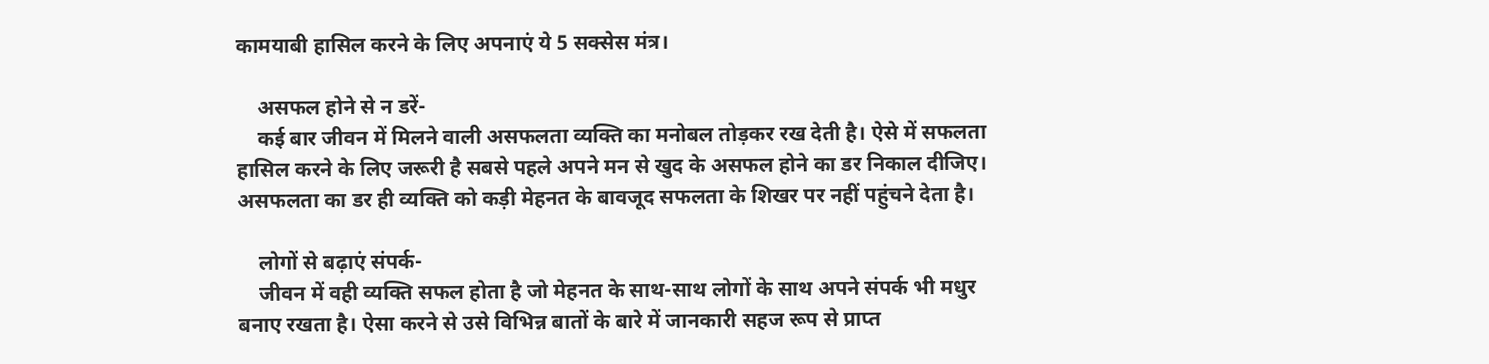कामयाबी हासिल करने के लिए अपनाएं ये 5 सक्सेस मंत्र।

    असफल होने से न डरें-
    कई बार जीवन में मिलने वाली असफलता व्यक्ति का मनोबल तोड़कर रख देती है। ऐसे में सफलता हासिल करने के लिए जरूरी है सबसे पहले अपने मन से खुद के असफल होने का डर निकाल दीजिए। असफलता का डर ही व्यक्ति को कड़ी मेहनत के बावजूद सफलता के शिखर पर नहीं पहुंचने देता है।

    लोगों से बढ़ाएं संपर्क-
    जीवन में वही व्यक्ति सफल होता है जो मेहनत के साथ-साथ लोगों के साथ अपने संपर्क भी मधुर बनाए रखता है। ऐसा करने से उसे विभिन्न बातों के बारे में जानकारी सहज रूप से प्राप्त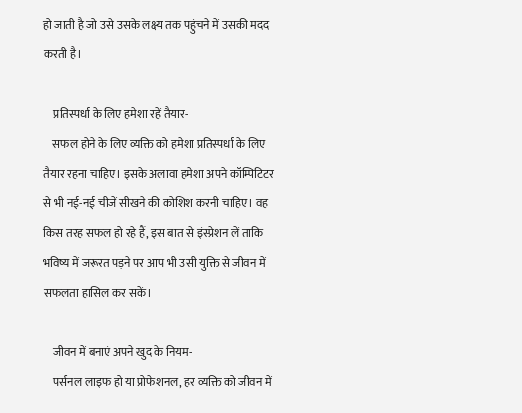हो जाती है जो उसे उसके लक्ष्य तक पहुंचने में उसकी मदद करती है।

    प्रतिस्पर्धा के लिए हमेशा रहें तैयार-
    सफल होने के लिए व्यक्ति को हमेशा प्रतिस्पर्धा के लिए तैयार रहना चाहिए। इसके अलावा हमेशा अपने कॉम्पिटिटर से भी नई-नई चीजें सीखने की कोशिश करनी चाहिए। वह किस तरह सफल हो रहे हैं, इस बात से इंस्प्रेशन लें ताकि भविष्य में जरूरत पड़ने पर आप भी उसी युक्ति से जीवन में सफलता हासिल कर सकें।

    जीवन में बनाएं अपने खुद के नियम-
    पर्सनल लाइफ हो या प्रोफेशनल, हर व्यक्ति को जीवन में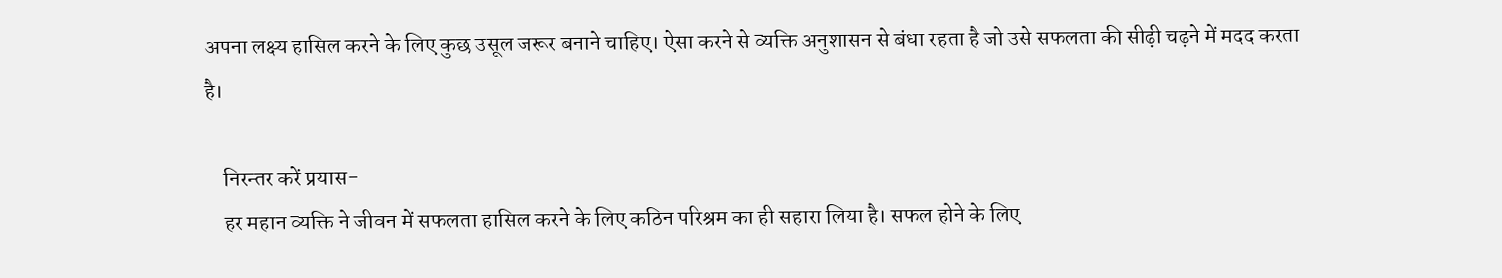अपना लक्ष्य हासिल करने के लिए कुछ उसूल जरूर बनाने चाहिए। ऐसा करने से व्यक्ति अनुशासन से बंधा रहता है जो उसे सफलता की सीढ़ी चढ़ने में मदद करता है।

    निरन्तर करें प्रयास-
    हर महान व्यक्ति ने जीवन में सफलता हासिल करने के लिए कठिन परिश्रम का ही सहारा लिया है। सफल होने के लिए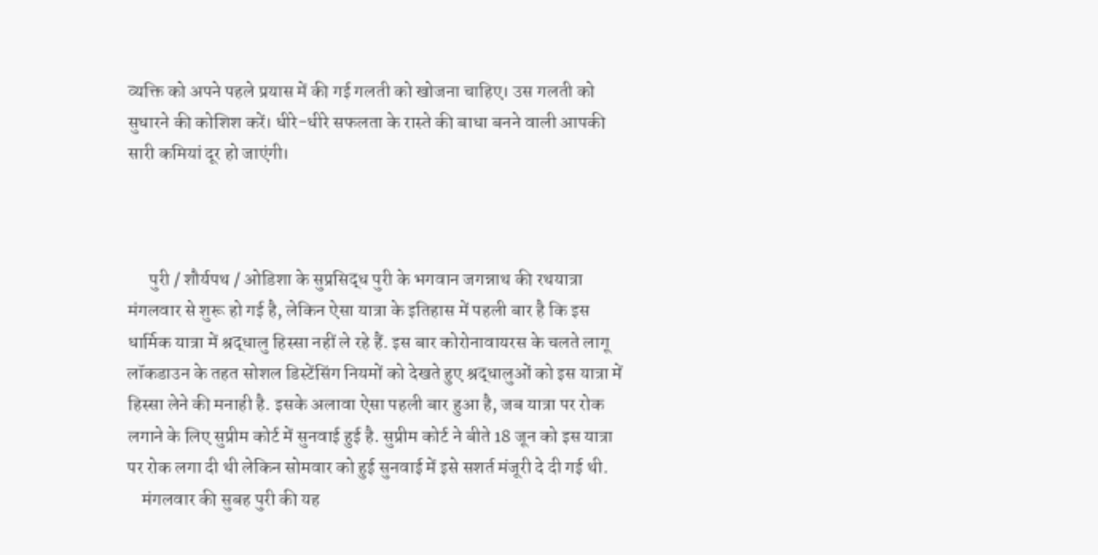व्यक्ति को अपने पहले प्रयास में की गई गलती को खोजना चाहिए। उस गलती को सुधारने की कोशिश करें। धीरे-धीरे सफलता के रास्ते की बाधा बनने वाली आपकी सारी कमियां दूर हो जाएंगी।



      पुरी / शौर्यपथ / ओडिशा के सुप्रसिद्ध पुरी के भगवान जगन्नाथ की रथयात्रा मंगलवार से शुरू हो गई है, लेकिन ऐसा यात्रा के इतिहास में पहली बार है कि इस धार्मिक यात्रा में श्रद्धालु हिस्सा नहीं ले रहे हैं. इस बार कोरोनावायरस के चलते लागू लॉकडाउन के तहत सोशल डिस्टेंसिंग नियमों को देखते हुए श्रद्धालुओं को इस यात्रा में हिस्सा लेने की मनाही है. इसके अलावा ऐसा पहली बार हुआ है, जब यात्रा पर रोक लगाने के लिए सुप्रीम कोर्ट में सुनवाई हुई है. सुप्रीम कोर्ट ने बीते 18 जून को इस यात्रा पर रोक लगा दी थी लेकिन सोमवार को हुई सुनवाई में इसे सशर्त मंजूरी दे दी गई थी.
    मंगलवार की सुबह पुरी की यह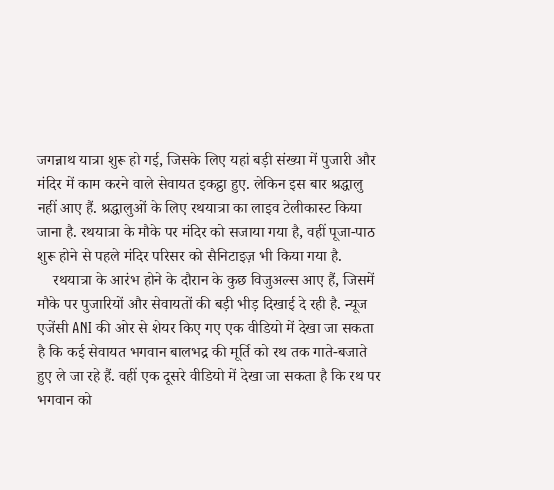जगन्नाथ यात्रा शुरू हो गई, जिसके लिए यहां बड़ी संख्या में पुजारी और मंदिर में काम करने वाले सेवायत इकट्ठा हुए. लेकिन इस बार श्रद्धालु नहीं आए हैं. श्रद्धालुओं के लिए रथयात्रा का लाइव टेलीकास्ट किया जाना है. रथयात्रा के मौके पर मंदिर को सजाया गया है, वहीं पूजा-पाठ शुरू होने से पहले मंदिर परिसर को सैनिटाइज़ भी किया गया है.
    रथयात्रा के आरंभ होने के दौरान के कुछ विजुअल्स आए हैं, जिसमें मौके पर पुजारियों और सेवायतों की बड़ी भीड़ दिखाई दे रही है. न्यूज एजेंसी ANI की ओर से शेयर किए गए एक वीडियो में देखा जा सकता है कि कई सेवायत भगवान बालभद्र की मूर्ति को रथ तक गाते-बजाते हुए ले जा रहे हैं. वहीं एक दूसरे वीडियो में देखा जा सकता है कि रथ पर भगवान को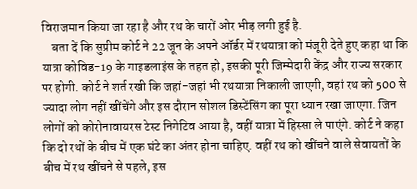विराजमान किया जा रहा है और रथ के चारों ओर भीड़ लगी हुई है.
    बता दें कि सुप्रीम कोर्ट ने 22 जून के अपने ऑर्डर में रथयात्रा को मंजूरी देते हुए कहा था कि यात्रा कोविड-19 के गाइडलाइंस के तहत हो, इसकी पूरी जिम्मेदारी केंद्र और राज्य सरकार पर होगी. कोर्ट ने शर्त रखी कि जहां-जहां भी रथयात्रा निकाली जाएगी, वहां रथ को 500 से ज्यादा लोग नहीं खींचेंगे और इस दौरान सोशल डिस्टेंसिंग का पूरा ध्यान रखा जाएगा. जिन लोगों को कोरोनावायरस टेस्ट निगेटिव आया है, वहीं यात्रा में हिस्सा ले पाएंगे. कोर्ट ने कहा कि दो रथों के बीच में एक घंटे का अंतर होना चाहिए. वहीं रथ को खींचने वाले सेवायतों के बीच में रथ खींचने से पहले, इस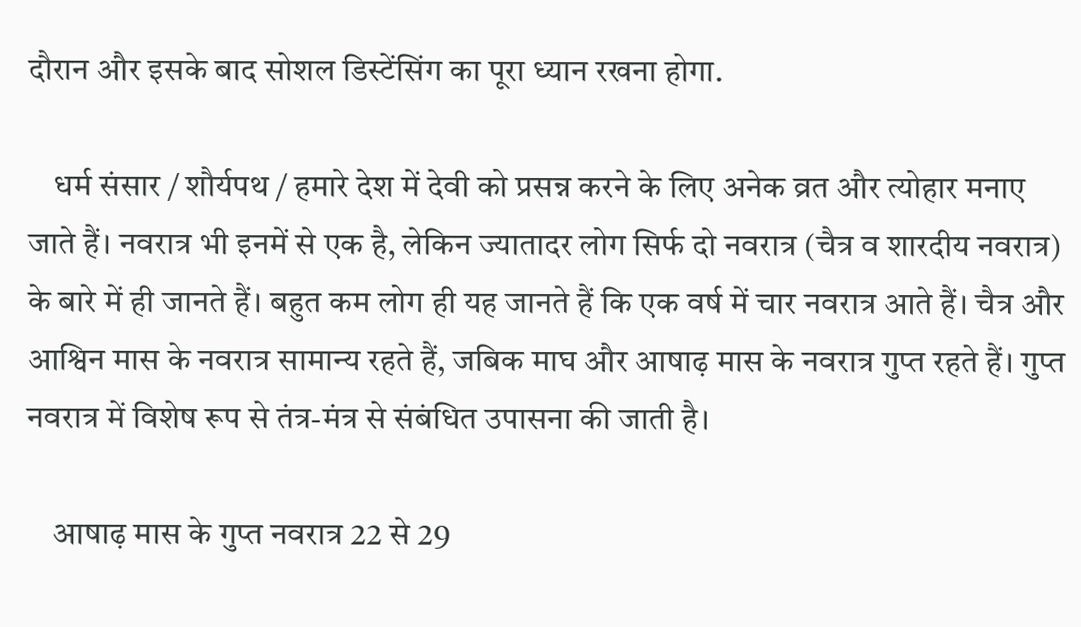दौरान और इसके बाद सोशल डिस्टेंसिंग का पूरा ध्यान रखना होगा.

    धर्म संसार / शौर्यपथ / हमारे देश में देवी को प्रसन्न करने के लिए अनेक व्रत और त्योहार मनाए जाते हैं। नवरात्र भी इनमें से एक है, लेकिन ज्यातादर लोग सिर्फ दो नवरात्र (चैत्र व शारदीय नवरात्र) के बारे में ही जानते हैं। बहुत कम लोग ही यह जानते हैं कि एक वर्ष में चार नवरात्र आते हैं। चैत्र और आश्विन मास के नवरात्र सामान्य रहते हैं, जबिक माघ और आषाढ़ मास के नवरात्र गुप्त रहते हैं। गुप्त नवरात्र में विशेष रूप से तंत्र-मंत्र से संबंधित उपासना की जाती है।

    आषाढ़ मास के गुप्त नवरात्र 22 से 29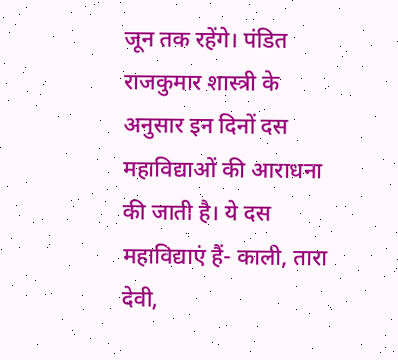जून तक रहेंगे। पंडित राजकुमार शास्त्री के अनुसार इन दिनों दस महाविद्याओं की आराधना की जाती है। ये दस महाविद्याएं हैं- काली, तारा देवी,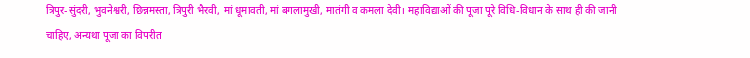त्रिपुर-सुंदरी, भुवनेश्वरी, छिन्नमस्ता, त्रिपुरी भैरवी, मां धूमावती, मां बगलामुखी, मातंगी व कमला देवी। महाविद्याओं की पूजा पूरे विधि-विधान के साथ ही की जानी चाहिए, अन्यथा पूजा का विपरीत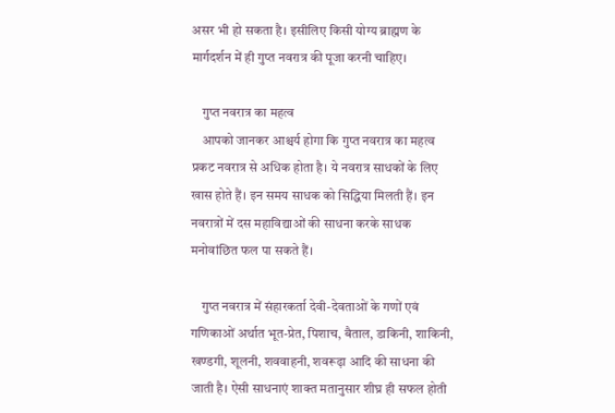असर भी हो सकता है। इसीलिए किसी योग्य ब्राह्मण के मार्गदर्शन में ही गुप्त नवरात्र की पूजा करनी चाहिए।

    गुप्त नवरात्र का महत्व
    आपको जानकर आश्चर्य होगा कि गुप्त नवरात्र का महत्व प्रकट नवरात्र से अधिक होता है। ये नवरात्र साधकों के लिए खास होते हैं। इन समय साधक को सिद्धिया मिलती हैं। इन नवरात्रों में दस महाविद्याओं की साधना करके साधक मनोवांछित फल पा सकते हैं।

    गुप्त नवरात्र में संहारकर्ता देवी-देवताओं के गणों एवं गणिकाओं अर्थात भूत-प्रेत, पिशाच, बैताल, डाकिनी, शाकिनी, खण्डगी, शूलनी, शववाहनी, शवरूढ़ा आदि की साधना की जाती है। ऐसी साधनाएं शाक्त मतानुसार शीघ्र ही सफल होती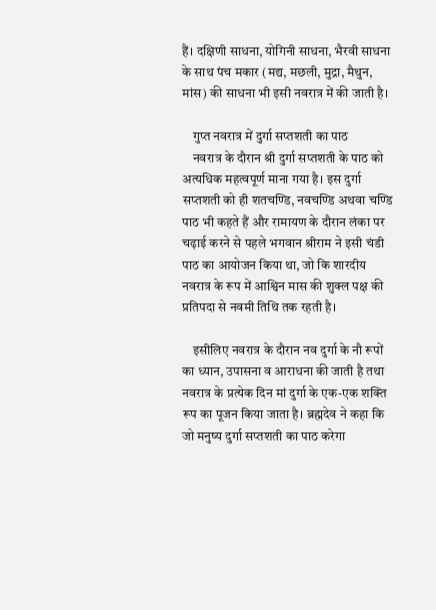हैं। दक्षिणी साधना, योगिनी साधना, भैरवी साधना के साथ पंच मकार (मद्य, मछली, मुद्रा, मैथुन, मांस) की साधना भी इसी नवरात्र में की जाती है।

    गुप्त नवरात्र में दुर्गा सप्तशती का पाठ
    नवरात्र के दौरान श्री दुर्गा सप्तशती के पाठ को अत्‍यधिक महत्‍वपूर्ण माना गया है। इस दुर्गा सप्‍तशती को ही शतचण्डि, नवचण्डि अथवा चण्डि पाठ भी कहते हैं और रामायण के दौरान लंका पर चढ़ाई करने से पहले भगवान श्रीराम ने इसी चंडी पाठ का आयोजन किया था, जो कि शारदीय नवरात्र के रूप में आश्विन मास की शुक्‍ल पक्ष की प्रतिपदा से नवमी तिथि तक रहती है।

    इसीलिए नवरात्र के दौरान नव दुर्गा के नौ रूपों का ध्‍यान, उपासना व आराधना की जाती है तथा नवरात्र के प्रत्‍येक दिन मां दुर्गा के एक-एक शक्ति रूप का पूजन किया जाता है। ब्रह्मदेव ने कहा कि जो मनुष्‍य दुर्गा सप्तशती का पाठ करेगा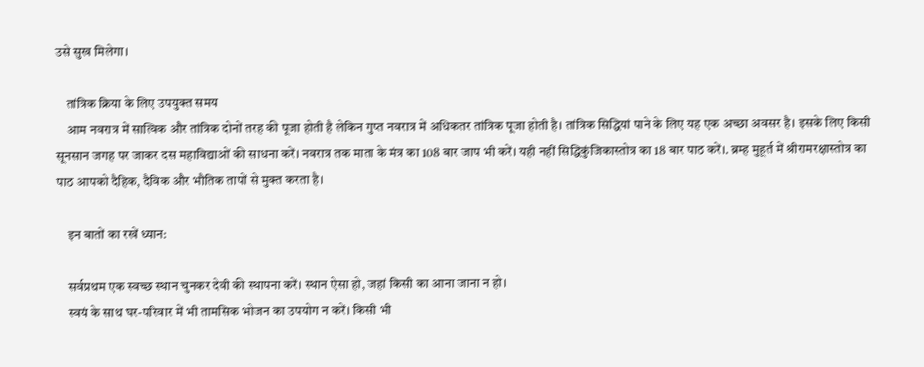उसे सुख मिलेगा।

    तांत्रिक क्रिया के लिए उपयुक्त समय
    आम नवरात्र में सात्विक और तांत्रिक दोनों तरह की पूजा होती है लेकिन गुप्त नवरात्र में अधिकतर तांत्रिक पूजा होती है। तांत्रिक सिद्धियां पाने के लिए यह एक अच्छा अवसर है। इसके लिए किसी सूनसान जगह पर जाकर दस महाविद्याओं की साधना करें। नवरात्र तक माता के मंत्र का 108 बार जाप भी करें। यही नहीं सिद्धिकुंजिकास्तोत्र का 18 बार पाठ करें।. ब्रम्ह मुहूर्त में श्रीरामरक्षास्तोत्र का पाठ आपको दैहिक, दैविक और भौतिक तापों से मुक्त करता है।

    इन बातों का रखें ध्यान:

    सर्वप्रथम एक स्वच्छ स्थान चुनकर देवी की स्थापना करें। स्थान ऐसा हो, जहां किसी का आना जाना न हो।
    स्वयं के साथ घर-परिवार में भी तामसिक भोजन का उपयोग न करें। किसी भी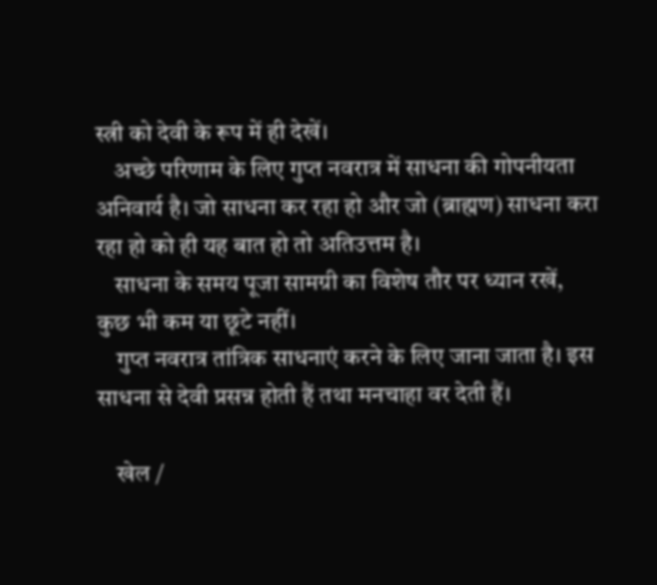स्त्री को देवी के रूप में ही देखें।
    अच्छे परिणाम के लिए गुप्त नवरात्र में साधना की गोपनीयता अनिवार्य है। जो साधना कर रहा हो और जो (ब्राह्मण) साधना करा रहा हो को ही यह बात हो तो अतिउत्तम है।
    साधना के समय पूजा सामग्री का विशेष तौर पर ध्यान रखें, कुछ भी कम या छूटे नहीं।
    गुप्त नवरात्र तांत्रिक साधनाएं करने के लिए जाना जाता है। इस साधना से देवी प्रसन्न होती हैं तथा मनचाहा वर देती हैं।

    खेल /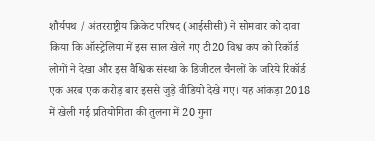शौर्यपथ / अंतरराष्ट्रीय क्रिकेट परिषद (आईसीसी) ने सोमवार को दावा किया कि ऑस्ट्रेलिया में इस साल खेले गए टी20 विश्व कप को रिकॉर्ड लोगों ने देखा और इस वैश्विक संस्था के डिजीटल चैनलों के जरिये रिकॉर्ड एक अरब एक करोड़ बार इससे जुड़े वीडियो देखे गए। यह आंकड़ा 2018 में खेली गई प्रतियोगिता की तुलना में 20 गुना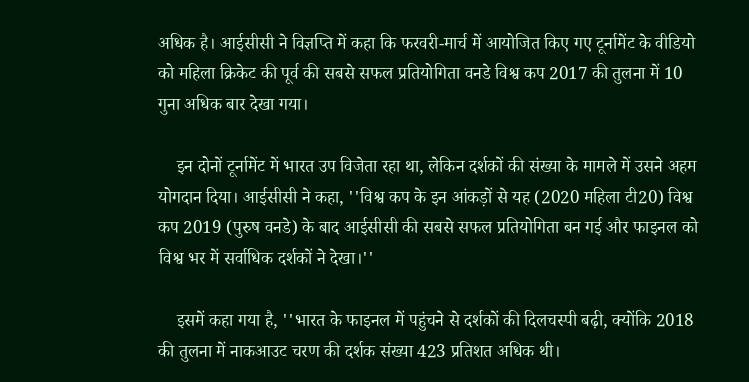अधिक है। आईसीसी ने विज्ञप्ति में कहा कि फरवरी-मार्च में आयोजित किए गए टूर्नामेंट के वीडियो को महिला क्रिकेट की पूर्व की सबसे सफल प्रतियोगिता वनडे विश्व कप 2017 की तुलना में 10 गुना अधिक बार देखा गया।

    इन दोनों टूर्नामेंट में भारत उप विजेता रहा था, लेकिन दर्शकों की संख्या के मामले में उसने अहम योगदान दिया। आईसीसी ने कहा, ''विश्व कप के इन आंकड़ों से यह (2020 महिला टी20) विश्व कप 2019 (पुरुष वनडे) के बाद आईसीसी की सबसे सफल प्रतियोगिता बन गई और फाइनल को विश्व भर में सर्वाधिक दर्शकों ने देखा।''

    इसमें कहा गया है, ''भारत के फाइनल में पहुंचने से दर्शकों की दिलचस्पी बढ़ी, क्योंकि 2018 की तुलना में नाकआउट चरण की दर्शक संख्या 423 प्रतिशत अधिक थी।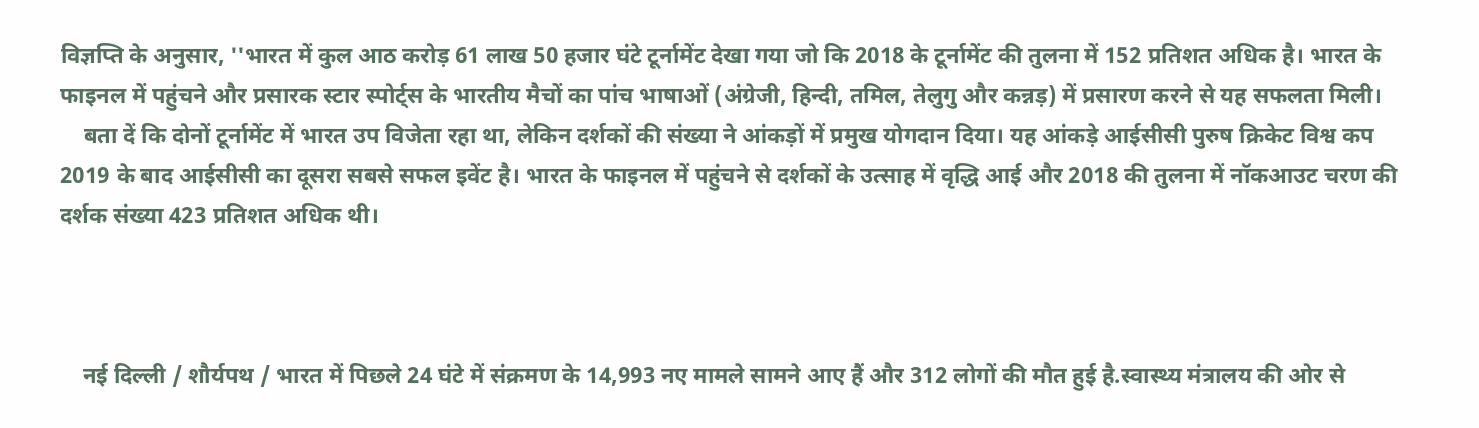विज्ञप्ति के अनुसार, ''भारत में कुल आठ करोड़ 61 लाख 50 हजार घंटे टूर्नामेंट देखा गया जो कि 2018 के टूर्नामेंट की तुलना में 152 प्रतिशत अधिक है। भारत के फाइनल में पहुंचने और प्रसारक स्टार स्पोर्ट्स के भारतीय मैचों का पांच भाषाओं (अंग्रेजी, हिन्दी, तमिल, तेलुगु और कन्नड़) में प्रसारण करने से यह सफलता मिली।
    बता दें कि दोनों टूर्नामेंट में भारत उप विजेता रहा था, लेकिन दर्शकों की संख्या ने आंकड़ों में प्रमुख योगदान दिया। यह आंकड़े आईसीसी पुरुष क्रिकेट विश्व कप 2019 के बाद आईसीसी का दूसरा सबसे सफल इवेंट है। भारत के फाइनल में पहुंचने से दर्शकों के उत्साह में वृद्धि आई और 2018 की तुलना में नॉकआउट चरण की दर्शक संख्या 423 प्रतिशत अधिक थी।



    नई दिल्ली / शौर्यपथ / भारत में पिछले 24 घंटे में संक्रमण के 14,993 नए मामले सामने आए हैं और 312 लोगों की मौत हुई है.स्वास्थ्य मंत्रालय की ओर से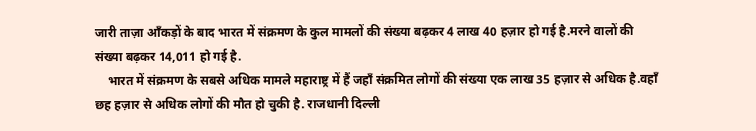जारी ताज़ा आँकड़ों के बाद भारत में संक्रमण के कुल मामलों की संख्या बढ़कर 4 लाख 40 हज़ार हो गई है.मरने वालों की संख्या बढ़कर 14,011 हो गई है.
    भारत में संक्रमण के सबसे अधिक मामले महाराष्ट्र में हैं जहाँ संक्रमित लोगों की संख्या एक लाख 35 हज़ार से अधिक है.वहाँ छह हज़ार से अधिक लोगों की मौत हो चुकी है. राजधानी दिल्ली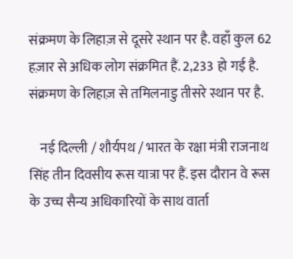संक्रमण के लिहाज़ से दूसरे स्थान पर है. वहाँ कुल 62 हज़ार से अधिक लोग संक्रमित हैं. 2,233 हो गई है. संक्रमण के लिहाज़ से तमिलनाडु तीसरे स्थान पर है.

    नई दिल्ली / शौर्यपथ / भारत के रक्षा मंत्री राजनाथ सिंह तीन दिवसीय रूस यात्रा पर हैं. इस दौरान वे रूस के उच्च सैन्य अधिकारियों के साथ वार्ता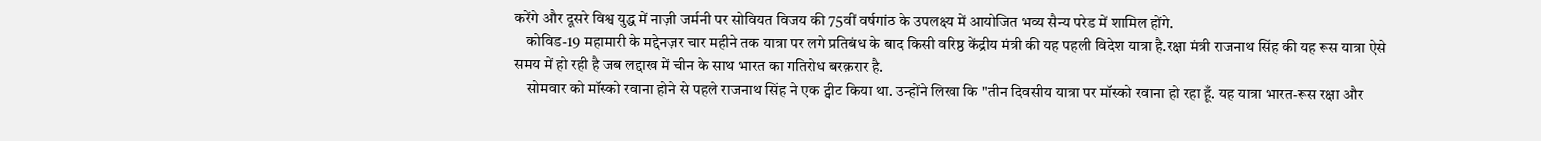करेंगे और दूसरे विश्व युद्ध में नाज़ी जर्मनी पर सोवियत विजय की 75वीं वर्षगांठ के उपलक्ष्य में आयोजित भव्य सैन्य परेड में शामिल होंगे.
    कोविड-19 महामारी के मद्देनज़र चार महीने तक यात्रा पर लगे प्रतिबंध के बाद किसी वरिष्ठ केंद्रीय मंत्री की यह पहली विदेश यात्रा है.रक्षा मंत्री राजनाथ सिंह की यह रूस यात्रा ऐसे समय में हो रही है जब लद्दाख में चीन के साथ भारत का गतिरोध बरक़रार है.
    सोमवार को मॉस्को रवाना होने से पहले राजनाथ सिंह ने एक ट्वीट किया था. उन्होंने लिखा कि "तीन दिवसीय यात्रा पर मॉस्को रवाना हो रहा हूँ. यह यात्रा भारत-रूस रक्षा और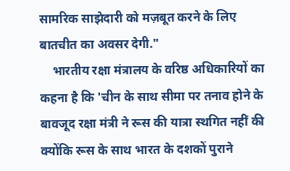सामरिक साझेदारी को मज़बूत करने के लिए बातचीत का अवसर देगी."
    भारतीय रक्षा मंत्रालय के वरिष्ठ अधिकारियों का कहना है कि 'चीन के साथ सीमा पर तनाव होने के बावजूद रक्षा मंत्री ने रूस की यात्रा स्थगित नहीं की क्योंकि रूस के साथ भारत के दशकों पुराने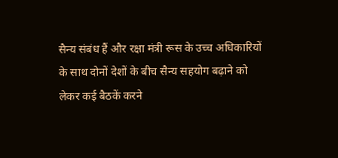सैन्य संबंध हैं और रक्षा मंत्री रूस के उच्च अधिकारियों के साथ दोनों देशों के बीच सैन्य सहयोग बढ़ाने को लेकर कई बैठकें करने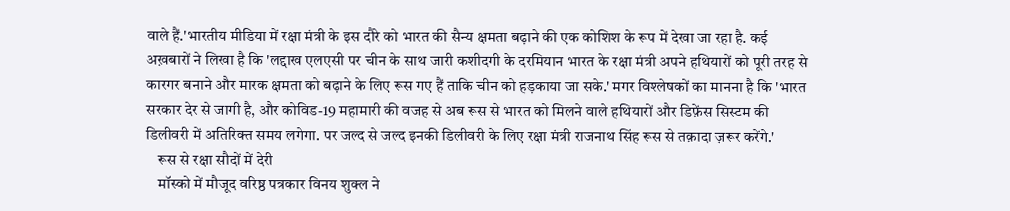वाले हैं.'भारतीय मीडिया में रक्षा मंत्री के इस दौरे को भारत की सैन्य क्षमता बढ़ाने की एक कोशिश के रूप में देखा जा रहा है. कई अख़बारों ने लिखा है कि 'लद्दाख एलएसी पर चीन के साथ जारी कशीदगी के दरमियान भारत के रक्षा मंत्री अपने हथियारों को पूरी तरह से कारगर बनाने और मारक क्षमता को बढ़ाने के लिए रूस गए हैं ताकि चीन को हड़काया जा सके.' मगर विश्लेषकों का मानना है कि 'भारत सरकार देर से जागी है, और कोविड-19 महामारी की वजह से अब रूस से भारत को मिलने वाले हथियारों और डिफ़ेंस सिस्टम की डिलीवरी में अतिरिक्त समय लगेगा. पर जल्द से जल्द इनकी डिलीवरी के लिए रक्षा मंत्री राजनाथ सिंह रूस से तक़ादा ज़रूर करेंगे.'
    रूस से रक्षा सौदों में देरी
    मॉस्को में मौजूद वरिष्ठ पत्रकार विनय शुक्ल ने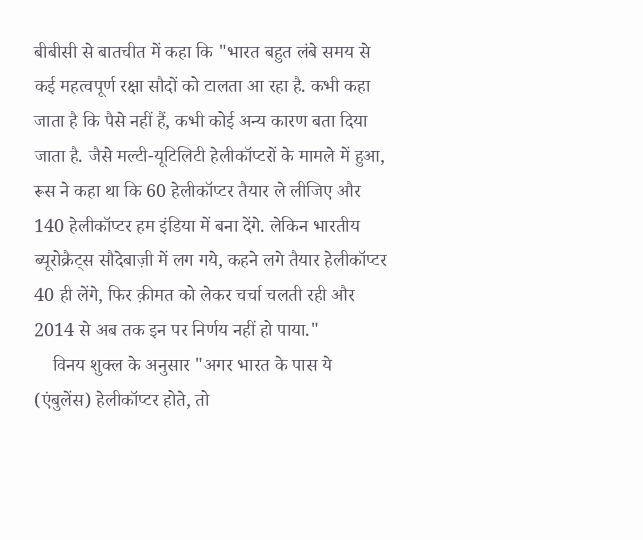बीबीसी से बातचीत में कहा कि "भारत बहुत लंबे समय से कई महत्वपूर्ण रक्षा सौदों को टालता आ रहा है. कभी कहा जाता है कि पैसे नहीं हैं, कभी कोई अन्य कारण बता दिया जाता है. जैसे मल्टी-यूटिलिटी हेलीकॉप्टरों के मामले में हुआ, रूस ने कहा था कि 60 हेलीकॉप्टर तैयार ले लीजिए और 140 हेलीकॉप्टर हम इंडिया में बना देंगे. लेकिन भारतीय ब्यूरोक्रैट्स सौदेबाज़ी में लग गये, कहने लगे तैयार हेलीकॉप्टर 40 ही लेंगे, फिर क़ीमत को लेकर चर्चा चलती रही और 2014 से अब तक इन पर निर्णय नहीं हो पाया."
    विनय शुक्ल के अनुसार "अगर भारत के पास ये (एंबुलेंस) हेलीकॉप्टर होते, तो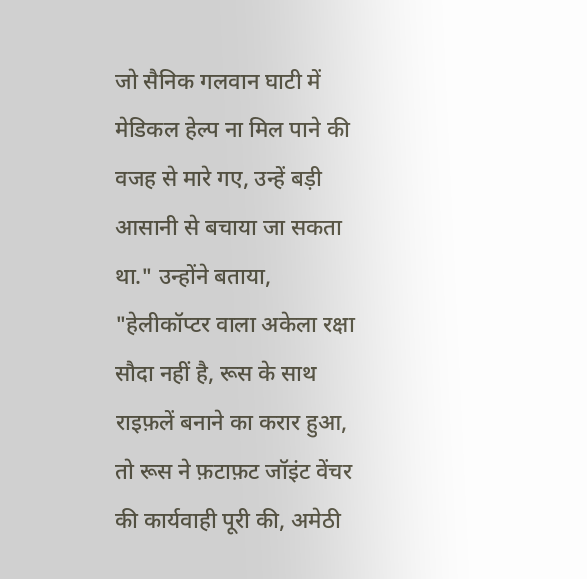जो सैनिक गलवान घाटी में मेडिकल हेल्प ना मिल पाने की वजह से मारे गए, उन्हें बड़ी आसानी से बचाया जा सकता था." उन्होंने बताया, "हेलीकॉप्टर वाला अकेला रक्षा सौदा नहीं है, रूस के साथ राइफ़लें बनाने का करार हुआ, तो रूस ने फ़टाफ़ट जॉइंट वेंचर की कार्यवाही पूरी की, अमेठी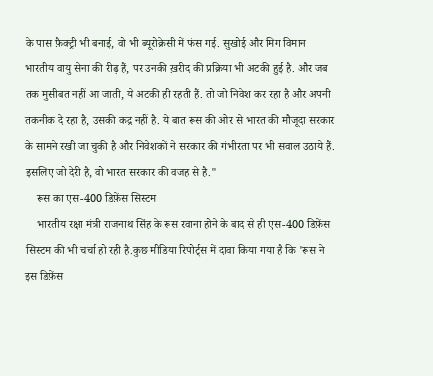के पास फ़ैक्ट्री भी बनाई, वो भी ब्यूरोक्रेसी में फंस गई. सुखोई और मिग विमान भारतीय वायु सेना की रीढ़ हैं, पर उनकी ख़रीद की प्रक्रिया भी अटकी हुई है. और जब तक मुसीबत नहीं आ जाती, ये अटकी ही रहती हैं. तो जो निवेश कर रहा है और अपनी तकनीक दे रहा है, उसकी कद्र नहीं है. ये बात रूस की ओर से भारत की मौजूदा सरकार के सामने रखी जा चुकी है और निवेशकों ने सरकार की गंभीरता पर भी सवाल उठाये हैं. इसलिए जो देरी है, वो भारत सरकार की वजह से है."
    रूस का एस-400 डिफ़ेंस सिस्टम
    भारतीय रक्षा मंत्री राजनाथ सिंह के रूस रवाना होने के बाद से ही एस-400 डिफ़ेंस सिस्टम की भी चर्चा हो रही है.कुछ मीडिया रिपोर्ट्स में दावा किया गया है कि 'रूस ने इस डिफ़ेंस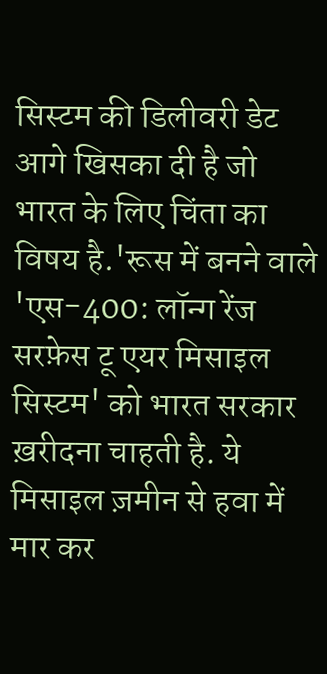सिस्टम की डिलीवरी डेट आगे खिसका दी है जो भारत के लिए चिंता का विषय है.'रूस में बनने वाले 'एस-400: लॉन्ग रेंज सरफ़ेस टू एयर मिसाइल सिस्टम' को भारत सरकार ख़रीदना चाहती है. ये मिसाइल ज़मीन से हवा में मार कर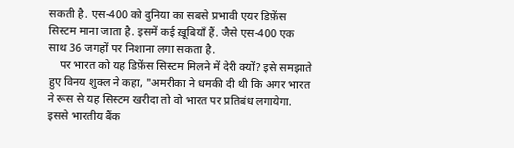सकती है. एस-400 को दुनिया का सबसे प्रभावी एयर डिफ़ेंस सिस्टम माना जाता है. इसमें कई ख़ूबियाँ हैं. जैसे एस-400 एक साथ 36 जगहों पर निशाना लगा सकता है.
    पर भारत को यह डिफ़ेंस सिस्टम मिलने में देरी क्यों? इसे समझाते हुए विनय शुक्ल ने कहा, "अमरीका ने धमकी दी थी कि अगर भारत ने रूस से यह सिस्टम खरीदा तो वो भारत पर प्रतिबंध लगायेगा. इससे भारतीय बैंक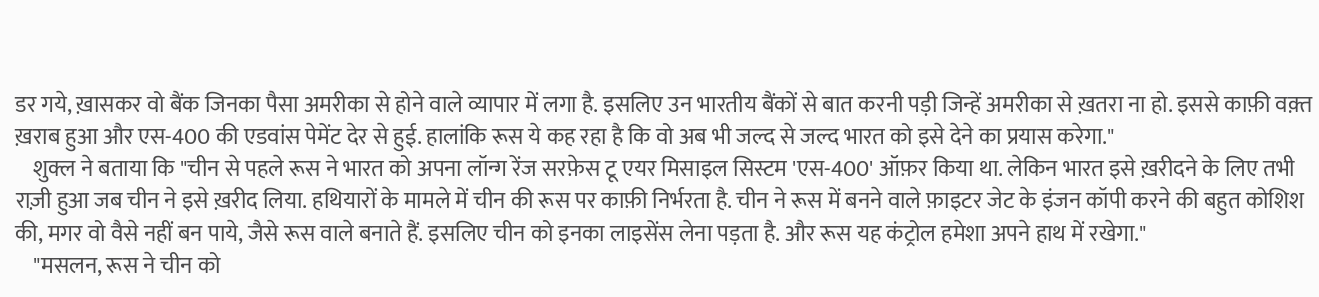डर गये, ख़ासकर वो बैंक जिनका पैसा अमरीका से होने वाले व्यापार में लगा है. इसलिए उन भारतीय बैंकों से बात करनी पड़ी जिन्हें अमरीका से ख़तरा ना हो. इससे काफ़ी वक़्त ख़राब हुआ और एस-400 की एडवांस पेमेंट देर से हुई. हालांकि रूस ये कह रहा है कि वो अब भी जल्द से जल्द भारत को इसे देने का प्रयास करेगा."
    शुक्ल ने बताया कि "चीन से पहले रूस ने भारत को अपना लॉन्ग रेंज सरफ़ेस टू एयर मिसाइल सिस्टम 'एस-400' ऑफ़र किया था. लेकिन भारत इसे ख़रीदने के लिए तभी राज़ी हुआ जब चीन ने इसे ख़रीद लिया. हथियारों के मामले में चीन की रूस पर काफ़ी निर्भरता है. चीन ने रूस में बनने वाले फ़ाइटर जेट के इंजन कॉपी करने की बहुत कोशिश की, मगर वो वैसे नहीं बन पाये, जैसे रूस वाले बनाते हैं. इसलिए चीन को इनका लाइसेंस लेना पड़ता है. और रूस यह कंट्रोल हमेशा अपने हाथ में रखेगा."
    "मसलन, रूस ने चीन को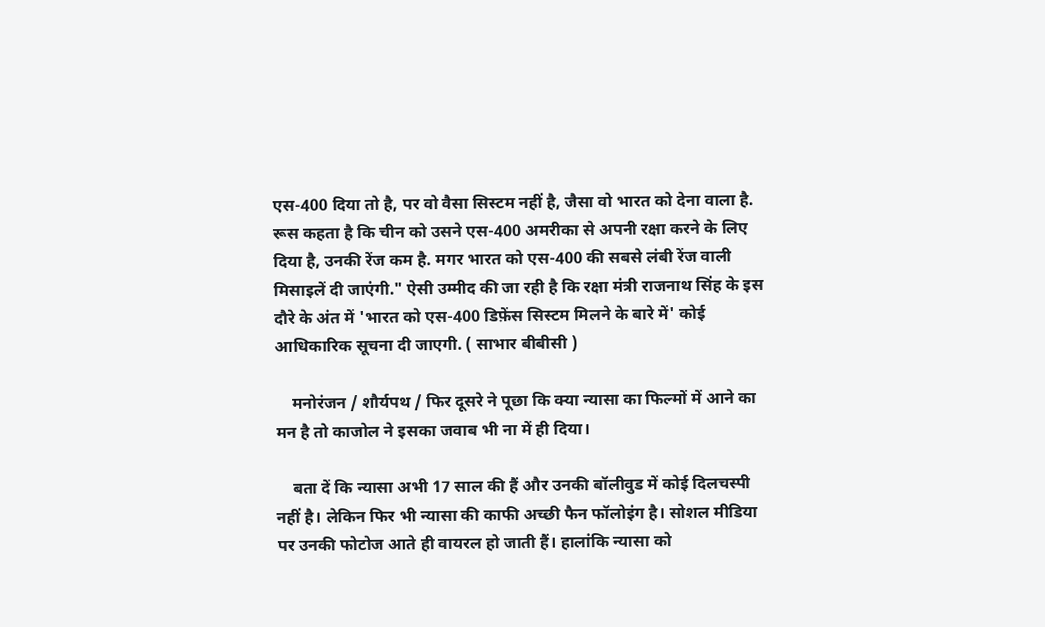एस-400 दिया तो है, पर वो वैसा सिस्टम नहीं है, जैसा वो भारत को देना वाला है. रूस कहता है कि चीन को उसने एस-400 अमरीका से अपनी रक्षा करने के लिए दिया है, उनकी रेंज कम है. मगर भारत को एस-400 की सबसे लंबी रेंज वाली मिसाइलें दी जाएंगी." ऐसी उम्मीद की जा रही है कि रक्षा मंत्री राजनाथ सिंह के इस दौरे के अंत में 'भारत को एस-400 डिफ़ेंस सिस्टम मिलने के बारे में' कोई आधिकारिक सूचना दी जाएगी. ( साभार बीबीसी )

    मनोरंजन / शौर्यपथ / फिर दूसरे ने पूछा कि क्या न्यासा का फिल्मों में आने का मन है तो काजोल ने इसका जवाब भी ना में ही दिया।

    बता दें कि न्यासा अभी 17 साल की हैं और उनकी बॉलीवुड में कोई दिलचस्पी नहीं है। लेकिन फिर भी न्यासा की काफी अच्छी फैन फॉलोइंग है। सोशल मीडिया पर उनकी फोटोज आते ही वायरल हो जाती हैं। हालांकि न्यासा को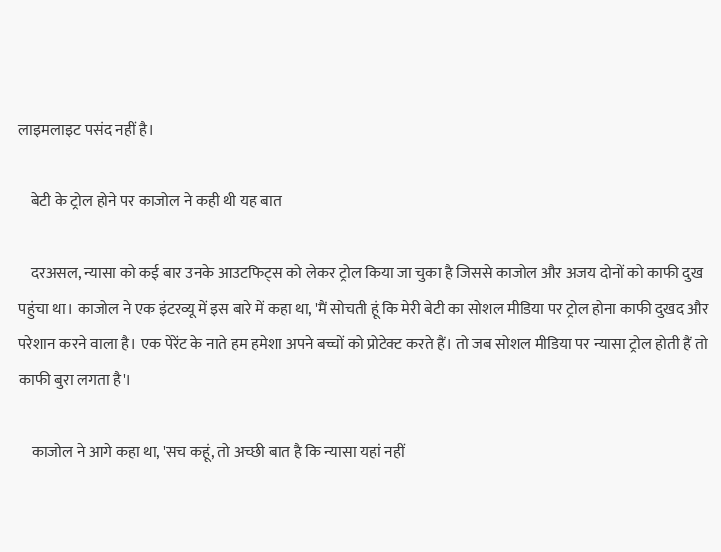लाइमलाइट पसंद नहीं है।

    बेटी के ट्रोल होने पर काजोल ने कही थी यह बात

    दरअसल, न्यासा को कई बार उनके आउटफिट्स को लेकर ट्रोल किया जा चुका है जिससे काजोल और अजय दोनों को काफी दुख पहुंचा था। काजोल ने एक इंटरव्यू में इस बारे में कहा था, 'मैं सोचती हूं कि मेरी बेटी का सोशल मीडिया पर ट्रोल होना काफी दुखद और परेशान करने वाला है। एक पेरेंट के नाते हम हमेशा अपने बच्चों को प्रोटेक्ट करते हैं। तो जब सोशल मीडिया पर न्यासा ट्रोल होती हैं तो काफी बुरा लगता है'।

    काजोल ने आगे कहा था, 'सच कहूं, तो अच्छी बात है कि न्यासा यहां नहीं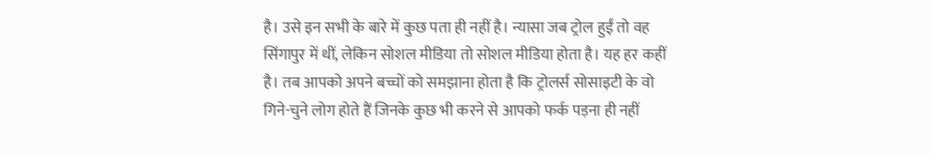है। उसे इन सभी के बारे में कुछ पता ही नहीं है। न्यासा जब ट्रोल हुईं तो वह सिंगापुर में थीं, लेकिन सोशल मीडिया तो सोशल मीडिया होता है। यह हर कहीं है। तब आपको अपने बच्चों को समझाना होता है कि ट्रोलर्स सोसाइटी के वो गिने-चुने लोग होते हैं जिनके कुछ भी करने से आपको फर्क पड़ना ही नहीं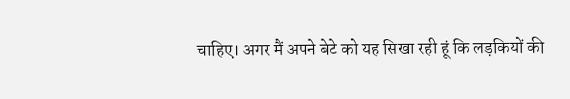चाहिए। अगर मैं अपने बेटे को यह सिखा रही हूं कि लड़कियों की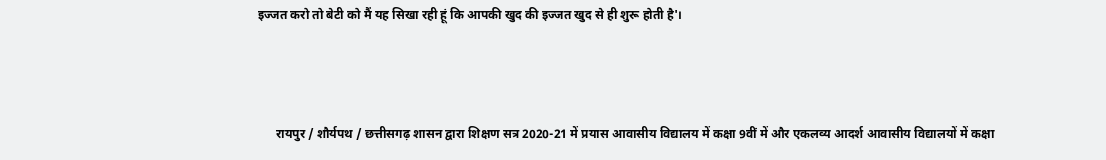इज्जत करो तो बेटी को मैं यह सिखा रही हूं कि आपकी खुद की इज्जत खुद से ही शुरू होती है'।



      रायपुर / शौर्यपथ / छत्तीसगढ़ शासन द्वारा शिक्षण सत्र 2020-21 में प्रयास आवासीय विद्यालय में कक्षा 9वीं में और एकलव्य आदर्श आवासीय विद्यालयों में कक्षा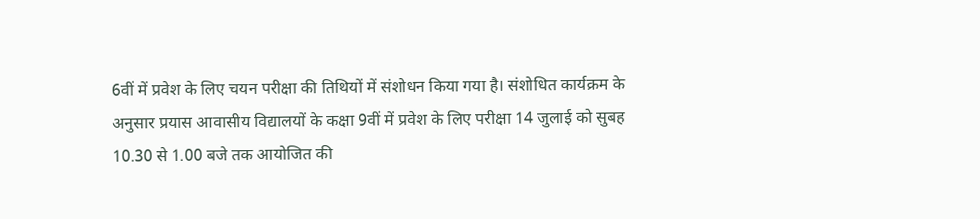6वीं में प्रवेश के लिए चयन परीक्षा की तिथियों में संशोधन किया गया है। संशोधित कार्यक्रम के अनुसार प्रयास आवासीय विद्यालयों के कक्षा 9वीं में प्रवेश के लिए परीक्षा 14 जुलाई को सुबह 10.30 से 1.00 बजे तक आयोजित की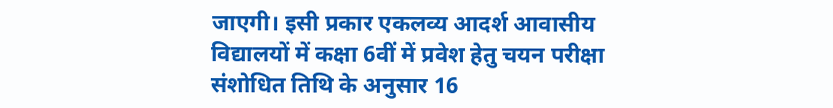जाएगी। इसी प्रकार एकलव्य आदर्श आवासीय विद्यालयों में कक्षा 6वीं में प्रवेश हेतु चयन परीक्षा संशोधित तिथि के अनुसार 16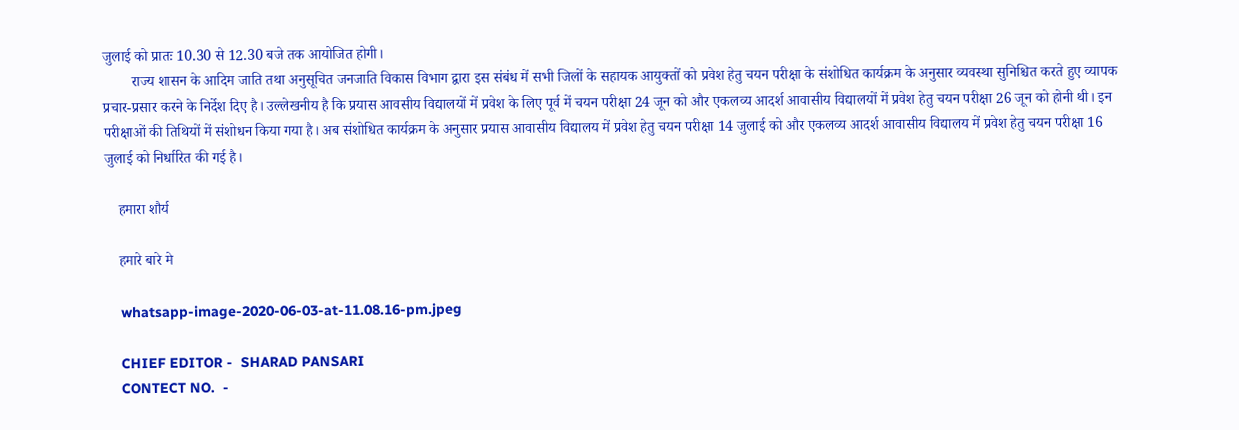जुलाई को प्रातः 10.30 से 12.30 बजे तक आयोजित होगी।
        राज्य शासन के आदिम जाति तथा अनुसूचित जनजाति विकास विभाग द्वारा इस संबंध में सभी जिलों के सहायक आयुक्तों को प्रवेश हेतु चयन परीक्षा के संशोधित कार्यक्रम के अनुसार व्यवस्था सुनिश्चित करते हुए व्यापक प्रचार-प्रसार करने के निर्देश दिए है। उल्लेखनीय है कि प्रयास आवसीय विद्यालयों में प्रवेश के लिए पूर्व में चयन परीक्षा 24 जून को और एकलव्य आदर्श आवासीय विद्यालयों में प्रवेश हेतु चयन परीक्षा 26 जून को होनी थी। इन परीक्षाओं की तिथियों में संशोधन किया गया है। अब संशोधित कार्यक्रम के अनुसार प्रयास आवासीय विद्यालय में प्रवेश हेतु चयन परीक्षा 14 जुलाई को और एकलव्य आदर्श आवासीय विद्यालय में प्रवेश हेतु चयन परीक्षा 16 जुलाई को निर्धारित की गई है।

    हमारा शौर्य

    हमारे बारे मे

    whatsapp-image-2020-06-03-at-11.08.16-pm.jpeg

    CHIEF EDITOR -  SHARAD PANSARI
    CONTECT NO.  -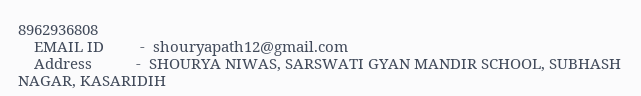8962936808
    EMAIL ID         -  shouryapath12@gmail.com
    Address           -  SHOURYA NIWAS, SARSWATI GYAN MANDIR SCHOOL, SUBHASH NAGAR, KASARIDIH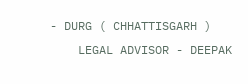- DURG ( CHHATTISGARH )
    LEGAL ADVISOR - DEEPAK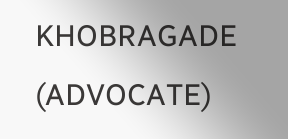KHOBRAGADE (ADVOCATE)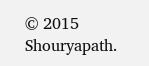© 2015 Shouryapath.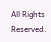All Rights Reserved.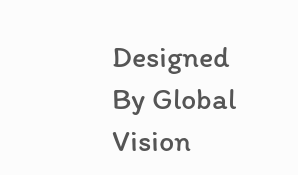Designed By Global Vision